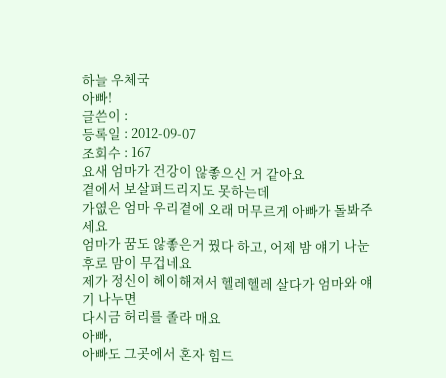하늘 우체국
아빠!
글쓴이 :
등록일 : 2012-09-07
조회수 : 167
요새 엄마가 건강이 않좋으신 거 같아요
곁에서 보살펴드리지도 못하는데
가엾은 엄마 우리곁에 오래 머무르게 아빠가 돌봐주세요
엄마가 꿈도 않좋은거 꿨다 하고, 어제 밤 얘기 나눈 후로 맘이 무겁네요
제가 정신이 헤이해져서 헬레헬레 살다가 엄마와 얘기 나누면
다시금 허리를 졸라 매요
아빠,
아빠도 그곳에서 혼자 힘드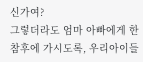신가여?
그렇더라도 엄마 아빠에게 한참후에 가시도록, 우리아이들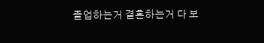졸업하는거 결혼하는거 다 보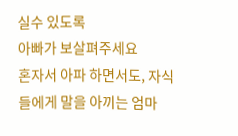실수 있도록
아빠가 보살펴주세요
혼자서 아파 하면서도, 자식들에게 말을 아끼는 엄마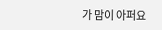가 맘이 아퍼요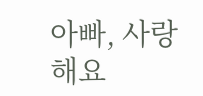아빠, 사랑해요